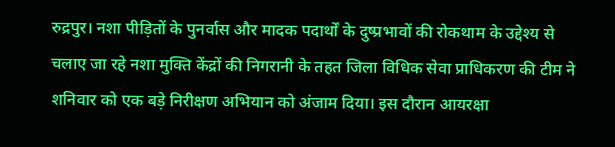रुद्रपुर। नशा पीड़ितों के पुनर्वास और मादक पदार्थों के दुष्प्रभावों की रोकथाम के उद्देश्य से चलाए जा रहे नशा मुक्ति केंद्रों की निगरानी के तहत जिला विधिक सेवा प्राधिकरण की टीम ने शनिवार को एक बड़े निरीक्षण अभियान को अंजाम दिया। इस दौरान आयरक्षा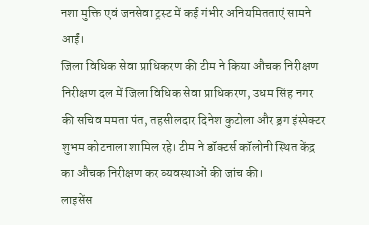नशा मुक्ति एवं जनसेवा ट्रस्ट में कई गंभीर अनियमितताएं सामने आईं।
जिला विधिक सेवा प्राधिकरण की टीम ने किया औचक निरीक्षण
निरीक्षण दल में जिला विधिक सेवा प्राधिकरण, उधम सिंह नगर की सचिव ममता पंत, तहसीलदार दिनेश कुटोला और ड्रग इंस्पेक्टर शुभम कोटनाला शामिल रहे। टीम ने डॉक्टर्स कॉलोनी स्थित केंद्र का औचक निरीक्षण कर व्यवस्थाओं की जांच की।
लाइसेंस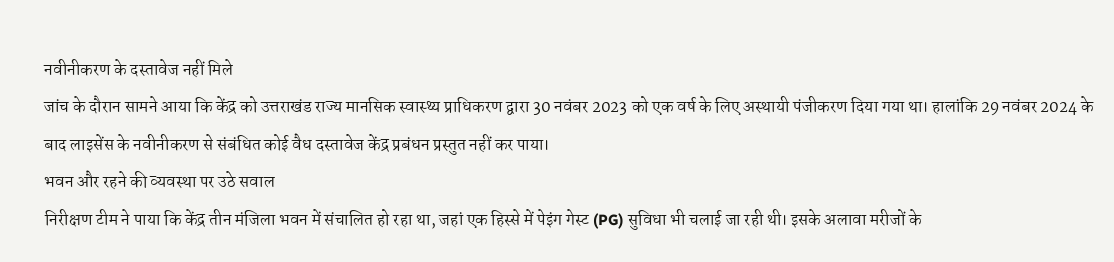नवीनीकरण के दस्तावेज नहीं मिले
जांच के दौरान सामने आया कि केंद्र को उत्तराखंड राज्य मानसिक स्वास्थ्य प्राधिकरण द्वारा 30 नवंबर 2023 को एक वर्ष के लिए अस्थायी पंजीकरण दिया गया था। हालांकि 29 नवंबर 2024 के बाद लाइसेंस के नवीनीकरण से संबंधित कोई वैध दस्तावेज केंद्र प्रबंधन प्रस्तुत नहीं कर पाया।
भवन और रहने की व्यवस्था पर उठे सवाल
निरीक्षण टीम ने पाया कि केंद्र तीन मंजिला भवन में संचालित हो रहा था, जहां एक हिस्से में पेइंग गेस्ट (PG) सुविधा भी चलाई जा रही थी। इसके अलावा मरीजों के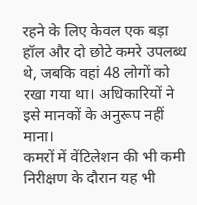रहने के लिए केवल एक बड़ा हॉल और दो छोटे कमरे उपलब्ध थे, जबकि वहां 48 लोगों को रखा गया था। अधिकारियों ने इसे मानकों के अनुरूप नहीं माना।
कमरों में वेंटिलेशन की भी कमी
निरीक्षण के दौरान यह भी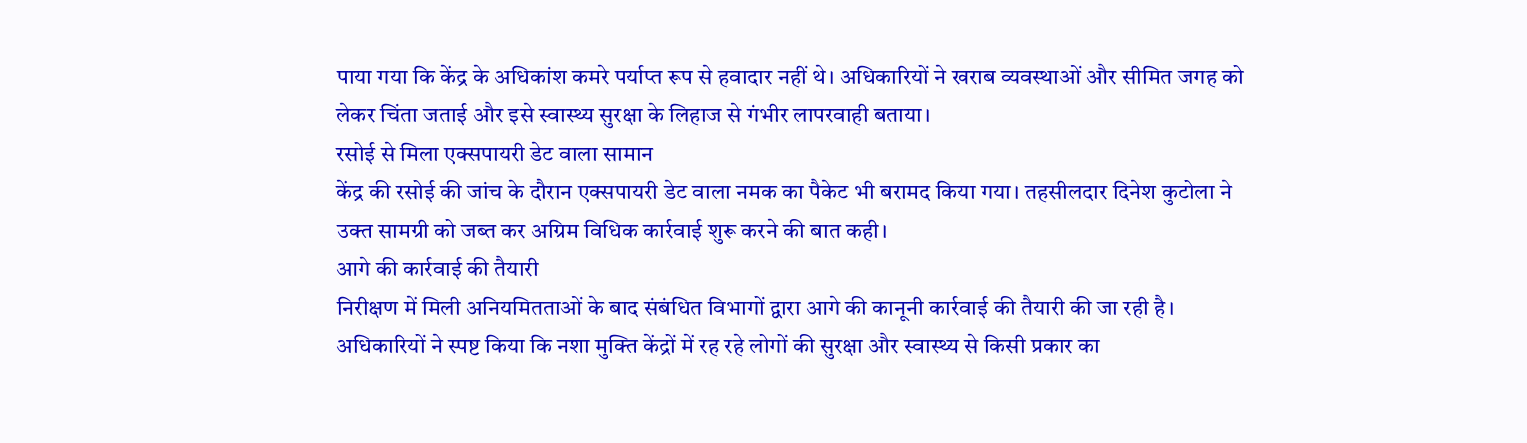पाया गया कि केंद्र के अधिकांश कमरे पर्याप्त रूप से हवादार नहीं थे। अधिकारियों ने खराब व्यवस्थाओं और सीमित जगह को लेकर चिंता जताई और इसे स्वास्थ्य सुरक्षा के लिहाज से गंभीर लापरवाही बताया।
रसोई से मिला एक्सपायरी डेट वाला सामान
केंद्र की रसोई की जांच के दौरान एक्सपायरी डेट वाला नमक का पैकेट भी बरामद किया गया। तहसीलदार दिनेश कुटोला ने उक्त सामग्री को जब्त कर अग्रिम विधिक कार्रवाई शुरू करने की बात कही।
आगे की कार्रवाई की तैयारी
निरीक्षण में मिली अनियमितताओं के बाद संबंधित विभागों द्वारा आगे की कानूनी कार्रवाई की तैयारी की जा रही है। अधिकारियों ने स्पष्ट किया कि नशा मुक्ति केंद्रों में रह रहे लोगों की सुरक्षा और स्वास्थ्य से किसी प्रकार का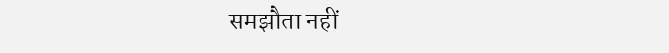समझौता नहीं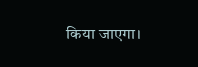किया जाएगा।